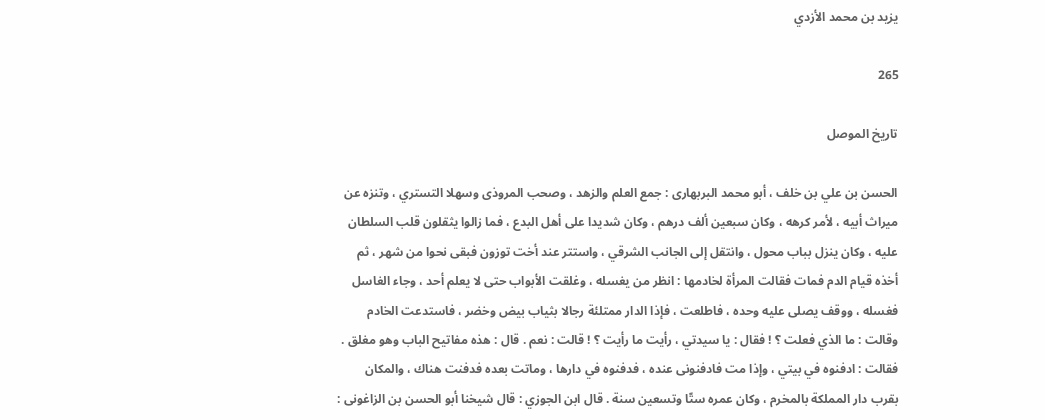يزيد بن محمد الأزدي

265

تاريخ الموصل

الحسن بن علي بن خلف ، أبو محمد البربهارى : جمع العلم والزهد ، وصحب المروذى وسهلا التستري ، وتنزه عن ميراث أبيه ، لأمر كرهه ، وكان سبعين ألف درهم ، وكان شديدا على أهل البدع ، فما زالوا يثقلون قلب السلطان عليه ، وكان ينزل بباب محول ، وانتقل إلى الجانب الشرقي ، واستتر عند أخت توزون فبقى نحوا من شهر ، ثم أخذه قيام الدم فمات فقالت المرأة لخادمها : انظر من يغسله ، وغلقت الأبواب حتى لا يعلم أحد ، وجاء الغاسل فغسله ، ووقف يصلى عليه وحده ، فاطلعت ، فإذا الدار ممتلئة رجالا بثياب بيض وخضر ، فاستدعت الخادم وقالت : ما الذي فعلت ؟ ! فقال : يا سيدتي ، رأيت ما رأيت ؟ ! قالت : نعم . قال : هذه مفاتيح الباب وهو مغلق . فقالت : ادفنوه في بيتي ، وإذا مت فادفنونى عنده ، فدفنوه في دارها ، وماتت بعده فدفنت هناك ، والمكان بقرب دار المملكة بالمخرم ، وكان عمره ستّا وتسعين سنة . قال ابن الجوزي : قال شيخنا أبو الحسن بن الزاغونى :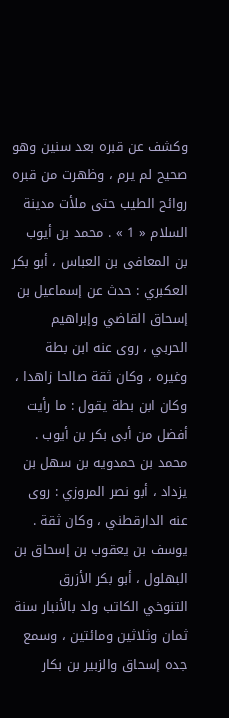وكشف عن قبره بعد سنين وهو صحيح لم يرم ، وظهرت من قبره روائح الطيب حتى ملأت مدينة السلام « 1 » . محمد بن أيوب بن المعافى بن العباس ، أبو بكر العكبري : حدث عن إسماعيل بن إسحاق القاضي وإبراهيم الحربي ، روى عنه ابن بطة وغيره ، وكان ثقة صالحا زاهدا ، وكان ابن بطة يقول : ما رأيت أفضل من أبى بكر بن أيوب . محمد بن حمدويه بن سهل بن يزداد ، أبو نصر المروزي : روى عنه الدارقطني ، وكان ثقة . يوسف بن يعقوب بن إسحاق بن البهلول ، أبو بكر الأزرق التنوخي الكاتب ولد بالأنبار سنة ثمان وثلاثين ومائتين ، وسمع جده إسحاق والزبير بن بكار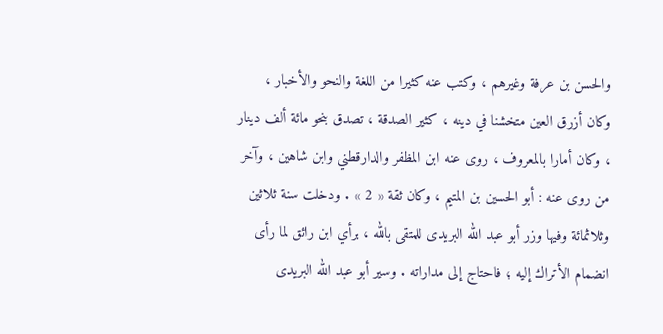والحسن بن عرفة وغيرهم ، وكتب عنه كثيرا من اللغة والنحو والأخبار ، وكان أزرق العين متخشنا في دينه ، كثير الصدقة ، تصدق بنحو مائة ألف دينار ، وكان أمارا بالمعروف ، روى عنه ابن المظفر والدارقطني وابن شاهين ، وآخر من روى عنه : أبو الحسين بن المتيم ، وكان ثقة « 2 » . ودخلت سنة ثلاثين وثلاثمائة وفيها وزر أبو عبد الله البريدى للمتقى بالله ، برأي ابن رائق لما رأى انضمام الأتراك إليه ؛ فاحتاج إلى مداراته . وسير أبو عبد الله البريدى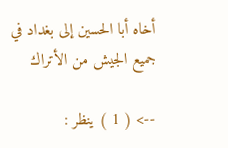أخاه أبا الحسين إلى بغداد في جميع الجيش من الأتراك

--> ( 1 ) ينظر :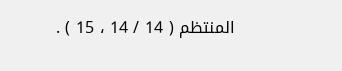المنتظم ( 14 / 14 ، 15 ) .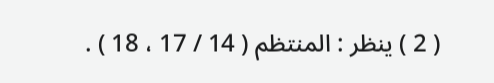( 2 ) ينظر : المنتظم ( 14 / 17 ، 18 ) .